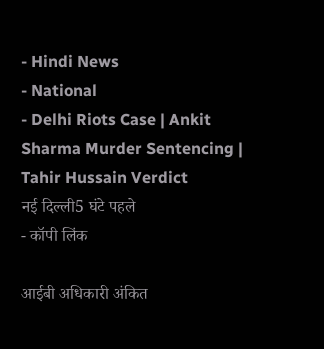- Hindi News
- National
- Delhi Riots Case | Ankit Sharma Murder Sentencing | Tahir Hussain Verdict
नई दिल्ली5 घंटे पहले
- कॉपी लिंक

आईबी अधिकारी अंकित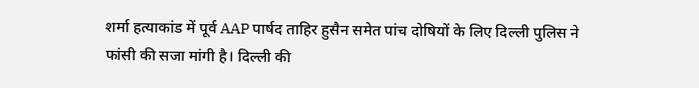शर्मा हत्याकांड में पूर्व AAP पार्षद ताहिर हुसैन समेत पांच दोषियों के लिए दिल्ली पुलिस ने फांसी की सजा मांगी है। दिल्ली की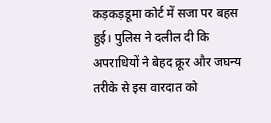कड़कड़डूमा कोर्ट में सजा पर बहस हुई। पुलिस ने दलील दी कि अपराधियों ने बेहद क्रूर और जघन्य तरीके से इस वारदात को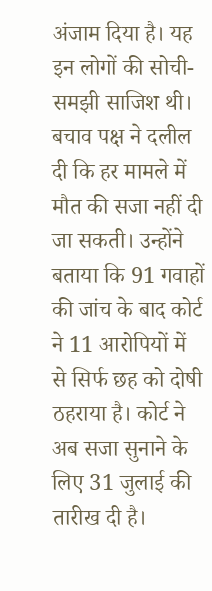अंजाम दिया है। यह इन लोगों की सोची-समझी साजिश थी।
बचाव पक्ष ने दलील दी कि हर मामले में मौत की सजा नहीं दी जा सकती। उन्होंने बताया कि 91 गवाहों की जांच के बाद कोर्ट ने 11 आरोपियों में से सिर्फ छह को दोषी ठहराया है। कोर्ट ने अब सजा सुनाने के लिए 31 जुलाई की तारीख दी है।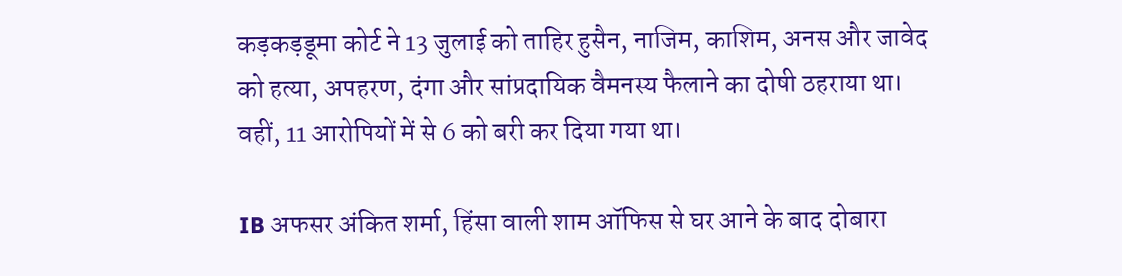कड़कड़डूमा कोर्ट ने 13 जुलाई को ताहिर हुसैन, नाजिम, काशिम, अनस और जावेद को हत्या, अपहरण, दंगा और सांप्रदायिक वैमनस्य फैलाने का दोषी ठहराया था। वहीं, 11 आरोपियों में से 6 को बरी कर दिया गया था।

IB अफसर अंकित शर्मा, हिंसा वाली शाम ऑफिस से घर आने के बाद दोबारा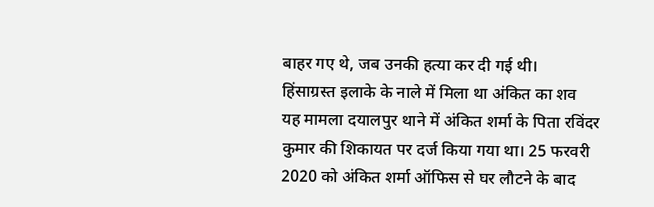बाहर गए थे, जब उनकी हत्या कर दी गई थी।
हिंसाग्रस्त इलाके के नाले में मिला था अंकित का शव
यह मामला दयालपुर थाने में अंकित शर्मा के पिता रविंदर कुमार की शिकायत पर दर्ज किया गया था। 25 फरवरी 2020 को अंकित शर्मा ऑफिस से घर लौटने के बाद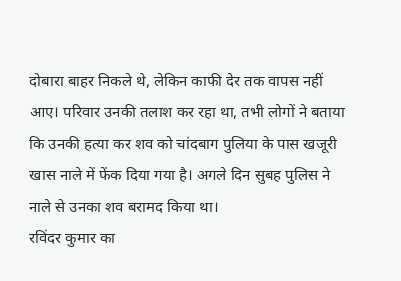दोबारा बाहर निकले थे, लेकिन काफी देर तक वापस नहीं आए। परिवार उनकी तलाश कर रहा था, तभी लोगों ने बताया कि उनकी हत्या कर शव को चांदबाग पुलिया के पास खजूरी खास नाले में फेंक दिया गया है। अगले दिन सुबह पुलिस ने नाले से उनका शव बरामद किया था।
रविंदर कुमार का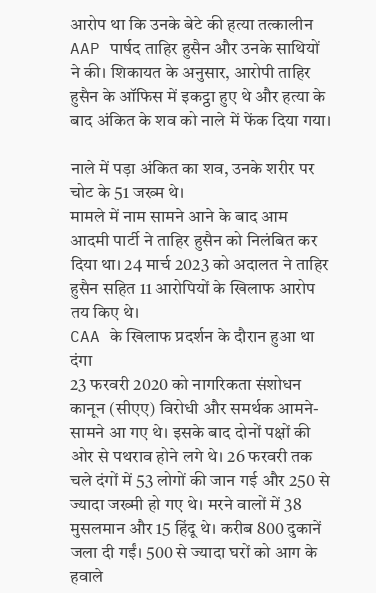आरोप था कि उनके बेटे की हत्या तत्कालीन AAP पार्षद ताहिर हुसैन और उनके साथियों ने की। शिकायत के अनुसार, आरोपी ताहिर हुसैन के ऑफिस में इकट्ठा हुए थे और हत्या के बाद अंकित के शव को नाले में फेंक दिया गया।

नाले में पड़ा अंकित का शव, उनके शरीर पर चोट के 51 जख्म थे।
मामले में नाम सामने आने के बाद आम आदमी पार्टी ने ताहिर हुसैन को निलंबित कर दिया था। 24 मार्च 2023 को अदालत ने ताहिर हुसैन सहित 11 आरोपियों के खिलाफ आरोप तय किए थे।
CAA के खिलाफ प्रदर्शन के दौरान हुआ था दंगा
23 फरवरी 2020 को नागरिकता संशोधन कानून (सीएए) विरोधी और समर्थक आमने-सामने आ गए थे। इसके बाद दोनों पक्षों की ओर से पथराव होने लगे थे। 26 फरवरी तक चले दंगों में 53 लोगों की जान गई और 250 से ज्यादा जख्मी हो गए थे। मरने वालों में 38 मुसलमान और 15 हिंदू थे। करीब 800 दुकानें जला दी गईं। 500 से ज्यादा घरों को आग के हवाले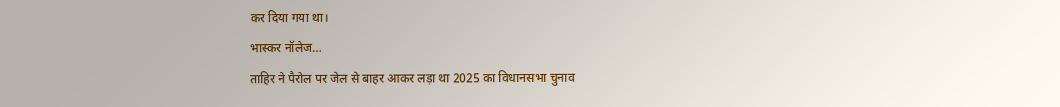कर दिया गया था।
भास्कर नॉलेज…
ताहिर ने पैरोल पर जेल से बाहर आकर लड़ा था 2025 का विधानसभा चुनाव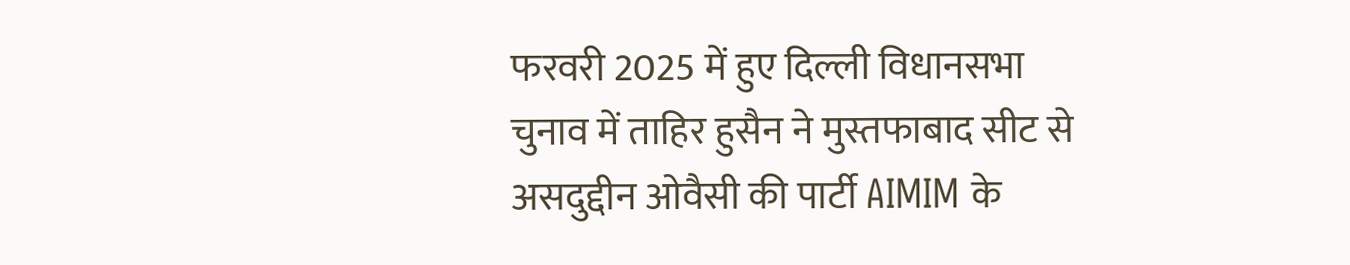फरवरी 2025 में हुए दिल्ली विधानसभा चुनाव में ताहिर हुसैन ने मुस्तफाबाद सीट से असदुद्दीन ओवैसी की पार्टी AIMIM के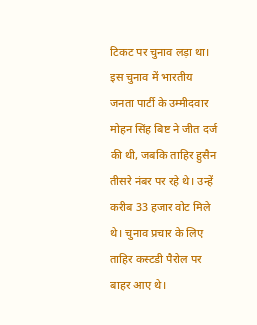टिकट पर चुनाव लड़ा था। इस चुनाव में भारतीय जनता पार्टी के उम्मीदवार मोहन सिंह बिष्ट ने जीत दर्ज की थी, जबकि ताहिर हुसैन तीसरे नंबर पर रहे थे। उन्हें करीब 33 हजार वोट मिले थे। चुनाव प्रचार के लिए ताहिर कस्टडी पैरोल पर बाहर आए थे।